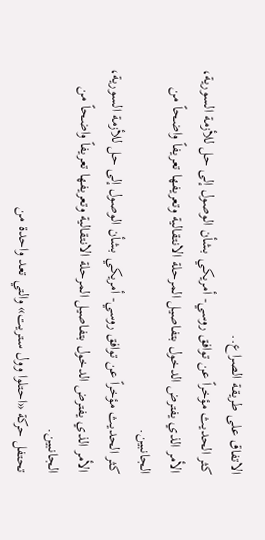الاتفاق على طريقة الصراع..
كثر الحديث مؤخراً عن توافق روسي- أمريكي بشأن الوصول إلى حل للأزمة السورية، الأمر الذي يفترض الدخول بتفاصيل المرحلة الانتقالية وتعريفها تعريفاً واضحاً من الجانبين.
كثر الحديث مؤخراً عن توافق روسي- أمريكي بشأن الوصول إلى حل للأزمة السورية، الأمر الذي يفترض الدخول بتفاصيل المرحلة الانتقالية وتعريفها تعريفاً واضحاً من الجانبين.
تحتفل حركة «احتلوا وول ستريت» والتي تعد واحدة من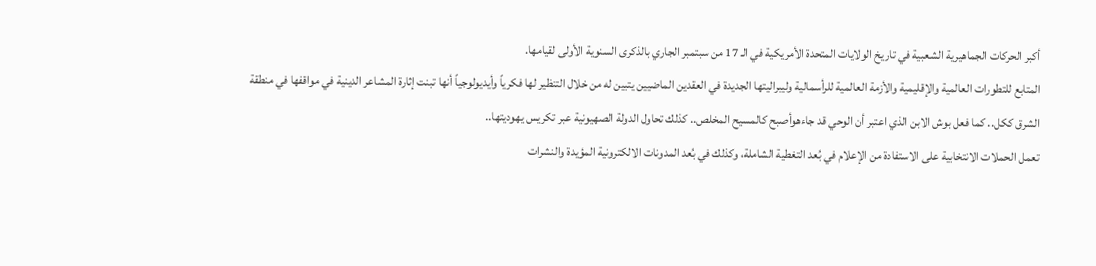أكبر الحركات الجماهيرية الشعبية في تاريخ الولايات المتحدة الأمريكية في الـ 17 من سبتمبر الجاري بالذكرى السنوية الأولى لقيامها.
المتابع للتطورات العالمية والإقليمية والأزمة العالمية للرأسمالية وليبراليتها الجديدة في العقدين الماضيين يتبين له من خلال التنظير لها فكرياً وأيديولوجياً أنها تبنت إثارة المشاعر الدينية في مواقفها في منطقة الشرق ككل.. كما فعل بوش الابن الذي اعتبر أن الوحي قد جاءهوأصبح كالمسيح المخلص.. كذلك تحاول الدولة الصهيونية عبر تكريس يهوديتها..
تعمل الحملات الانتخابية على الاستفادة من الإعلام في بُعد التغطية الشاملة، وكذلك في بُعد المدونات الالكترونية المؤيدة والنشرات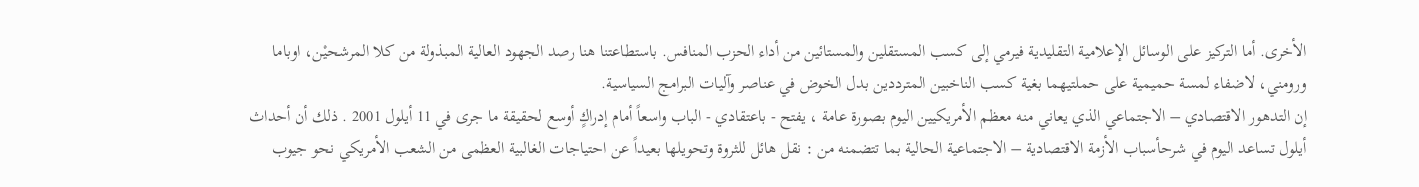الأخرى. أما التركيز على الوسائل الإعلامية التقليدية فيرمي إلى كسب المستقلين والمستائين من أداء الحزب المنافس. باستطاعتنا هنا رصد الجهود العالية المبذولة من كلا المرشحيْن، اوباما ورومني، لاضفاء لمسة حميمية على حملتيهما بغية كسب الناخبين المترددين بدل الخوض في عناصر وآليات البرامج السياسية.
إن التدهور الاقتصادي – الاجتماعي الذي يعاني منه معظم الأمريكيين اليوم بصورة عامة ، يفتح - باعتقادي - الباب واسعاً أمام إدراكٍ أوسع لحقيقة ما جرى في 11 أيلول 2001 . ذلك أن أحداث أيلول تساعد اليوم في شرحأسباب الأزمة الاقتصادية – الاجتماعية الحالية بما تتضمنه من : نقل هائل للثروة وتحويلها بعيداً عن احتياجات الغالبية العظمى من الشعب الأمريكي نحو جيوب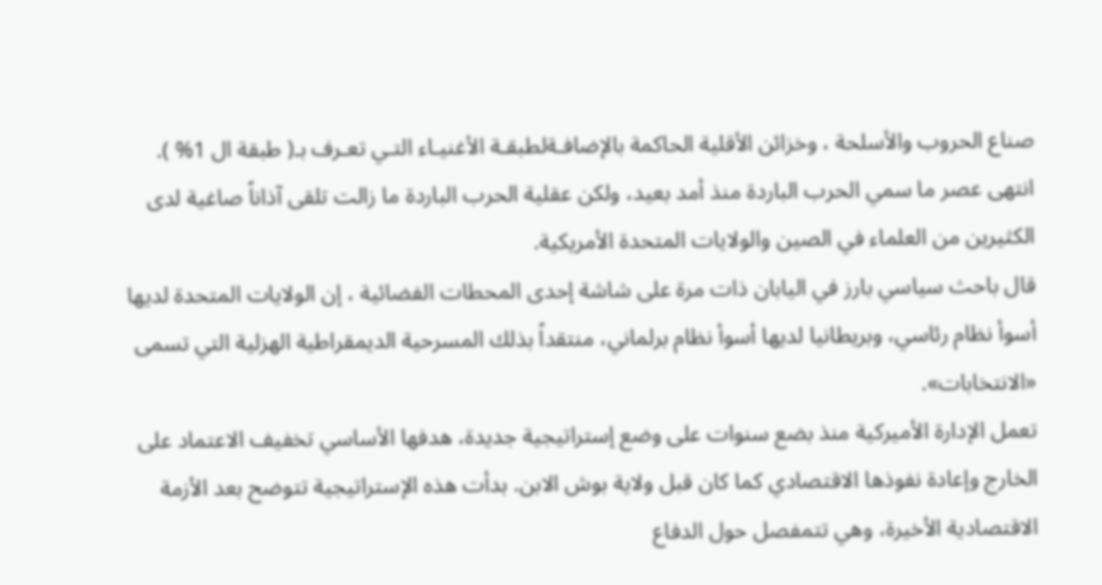صناع الحروب والأسلحة ، وخزائن الأقلية الحاكمة بالإضافـةلطبقـة الأغنيـاء التـي تعـرف بـ( طبقة ال 1% ).
انتهى عصر ما سمي الحرب الباردة منذ أمد بعيد، ولكن عقلية الحرب الباردة ما زالت تلقى آذاناً صاغية لدى الكثيرين من العلماء في الصين والولايات المتحدة الأمريكية.
قال باحث سياسي بارز في اليابان ذات مرة على شاشة إحدى المحطات الفضائية ، إن الولايات المتحدة لديها أسوأ نظام رئاسي، وبريطانيا لديها أسوأ نظام برلماني، منتقداً بذلك المسرحية الديمقراطية الهزلية التي تسمى «الانتخابات».
تعمل الإدارة الأميركية منذ بضع سنوات على وضع إستراتيجية جديدة، هدفها الأساسي تخفيف الاعتماد على الخارج وإعادة نفوذها الاقتصادي كما كان قبل ولاية بوش الابن. بدأت هذه الإستراتيجية تتوضح بعد الأزمة الاقتصادية الأخيرة، وهي تتمفصل حول الدفاع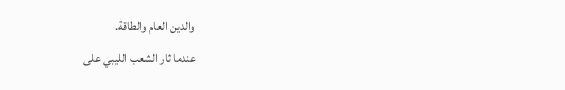والدين العام والطاقة.
عندما ثار الشعب الليبي على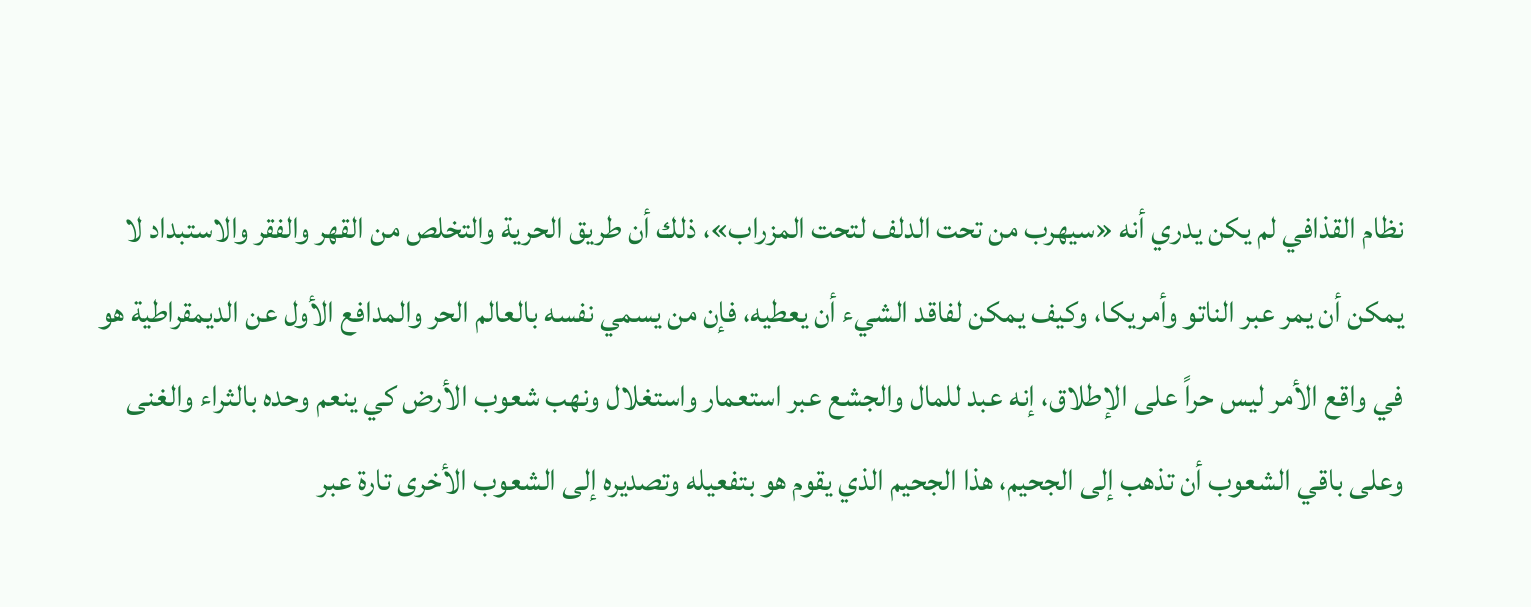نظام القذافي لم يكن يدري أنه «سيهرب من تحت الدلف لتحت المزراب»، ذلك أن طريق الحرية والتخلص من القهر والفقر والاستبداد لا يمكن أن يمر عبر الناتو وأمريكا، وكيف يمكن لفاقد الشيء أن يعطيه، فإن من يسمي نفسه بالعالم الحر والمدافع الأول عن الديمقراطية هو في واقع الأمر ليس حراً على الإطلاق، إنه عبد للمال والجشع عبر استعمار واستغلال ونهب شعوب الأرض كي ينعم وحده بالثراء والغنى وعلى باقي الشعوب أن تذهب إلى الجحيم، هذا الجحيم الذي يقوم هو بتفعيله وتصديره إلى الشعوب الأخرى تارة عبر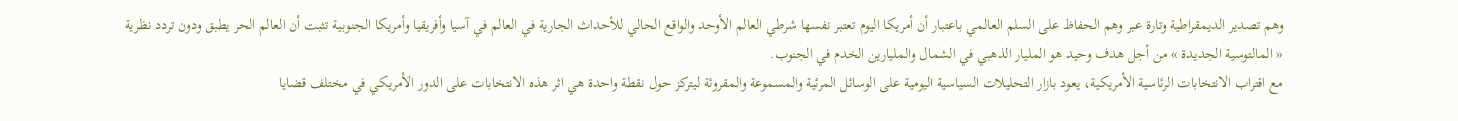وهم تصدير الديمقراطية وتارة عبر وهم الحفاظ على السلم العالمي باعتبار أن أمريكا اليوم تعتبر نفسها شرطي العالم الأوحد والواقع الحالي للأحداث الجارية في العالم في آسيا وأفريقيا وأمريكا الجنوبية تثبت أن العالم الحر يطبق ودون تردد نظرية « المالتوسية الجديدة » من أجل هدف وحيد هو المليار الذهبي في الشمال والمليارين الخدم في الجنوب.
مع اقتراب الانتخابات الرئاسية الأمريكية، يعود بازار التحليلات السياسية اليومية على الوسائل المرئية والمسموعة والمقروئة ليتركز حول نقطة واحدة هي اثر هذه الانتخابات على الدور الأمريكي في مختلف قضايا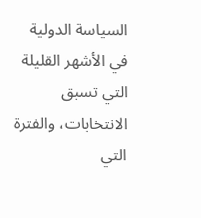السياسة الدولية في الأشهر القليلة التي تسبق الانتخابات، والفترة التي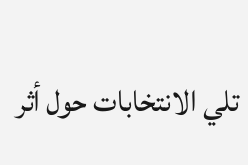تلي الانتخابات حول أثر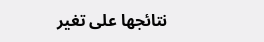نتائجها على تغير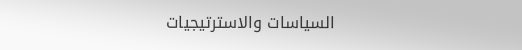السياسات والاسترتيجيات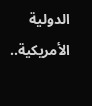الدولية الأمريكية..